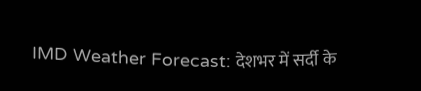IMD Weather Forecast: देशभर में सर्दी के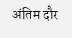अंतिम दौर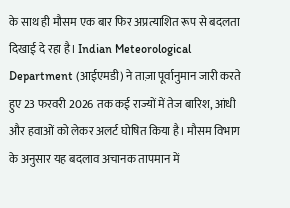के साथ ही मौसम एक बार फिर अप्रत्याशित रूप से बदलता दिखाई दे रहा है। Indian Meteorological Department (आईएमडी) ने ताज़ा पूर्वानुमान जारी करते हुए 23 फरवरी 2026 तक कई राज्यों में तेज बारिश, आंधी और हवाओं को लेकर अलर्ट घोषित किया है। मौसम विभाग के अनुसार यह बदलाव अचानक तापमान में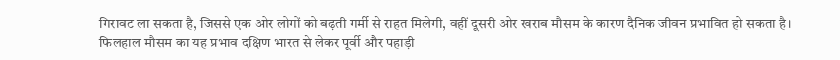गिरावट ला सकता है, जिससे एक ओर लोगों को बढ़ती गर्मी से राहत मिलेगी, वहीं दूसरी ओर खराब मौसम के कारण दैनिक जीवन प्रभावित हो सकता है।
फिलहाल मौसम का यह प्रभाव दक्षिण भारत से लेकर पूर्वी और पहाड़ी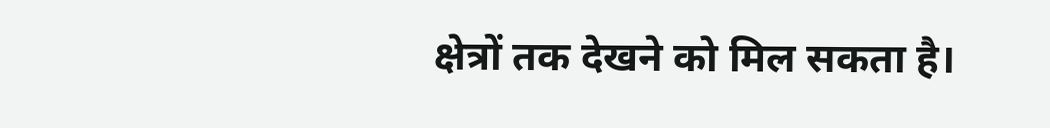क्षेत्रों तक देखने को मिल सकता है।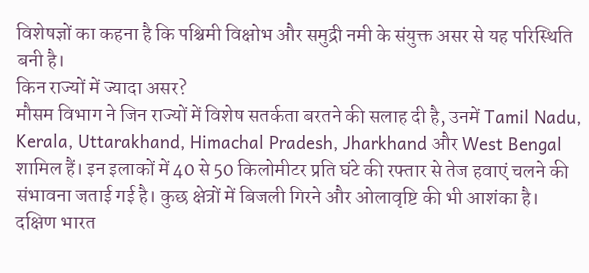विशेषज्ञों का कहना है कि पश्चिमी विक्षोभ और समुद्री नमी के संयुक्त असर से यह परिस्थिति बनी है।
किन राज्यों में ज्यादा असर?
मौसम विभाग ने जिन राज्यों में विशेष सतर्कता बरतने की सलाह दी है, उनमें Tamil Nadu, Kerala, Uttarakhand, Himachal Pradesh, Jharkhand और West Bengal शामिल हैं। इन इलाकों में 40 से 50 किलोमीटर प्रति घंटे की रफ्तार से तेज हवाएं चलने की संभावना जताई गई है। कुछ क्षेत्रों में बिजली गिरने और ओलावृष्टि की भी आशंका है।
दक्षिण भारत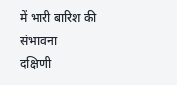में भारी बारिश की संभावना
दक्षिणी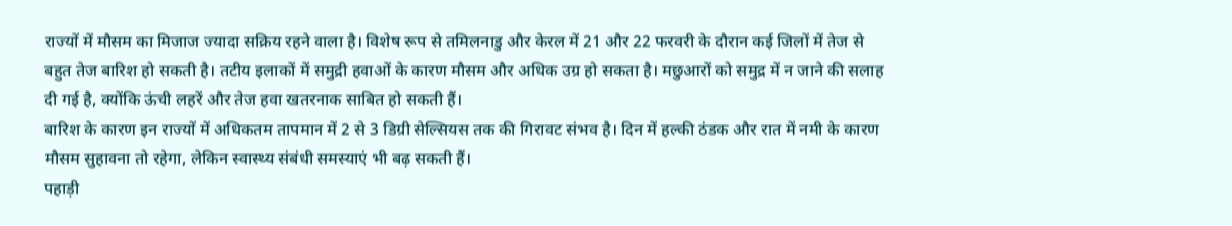राज्यों में मौसम का मिजाज ज्यादा सक्रिय रहने वाला है। विशेष रूप से तमिलनाडु और केरल में 21 और 22 फरवरी के दौरान कई जिलों में तेज से बहुत तेज बारिश हो सकती है। तटीय इलाकों में समुद्री हवाओं के कारण मौसम और अधिक उग्र हो सकता है। मछुआरों को समुद्र में न जाने की सलाह दी गई है, क्योंकि ऊंची लहरें और तेज हवा खतरनाक साबित हो सकती हैं।
बारिश के कारण इन राज्यों में अधिकतम तापमान में 2 से 3 डिग्री सेल्सियस तक की गिरावट संभव है। दिन में हल्की ठंडक और रात में नमी के कारण मौसम सुहावना तो रहेगा, लेकिन स्वास्थ्य संबंधी समस्याएं भी बढ़ सकती हैं।
पहाड़ी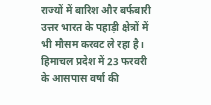राज्यों में बारिश और बर्फबारी
उत्तर भारत के पहाड़ी क्षेत्रों में भी मौसम करवट ले रहा है। हिमाचल प्रदेश में 23 फरवरी के आसपास वर्षा की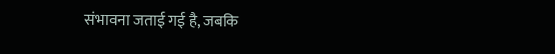संभावना जताई गई है, जबकि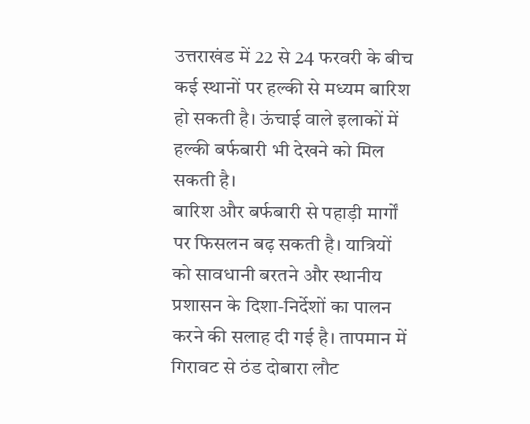उत्तराखंड में 22 से 24 फरवरी के बीच कई स्थानों पर हल्की से मध्यम बारिश हो सकती है। ऊंचाई वाले इलाकों में हल्की बर्फबारी भी देखने को मिल सकती है।
बारिश और बर्फबारी से पहाड़ी मार्गों पर फिसलन बढ़ सकती है। यात्रियों को सावधानी बरतने और स्थानीय प्रशासन के दिशा-निर्देशों का पालन करने की सलाह दी गई है। तापमान में गिरावट से ठंड दोबारा लौट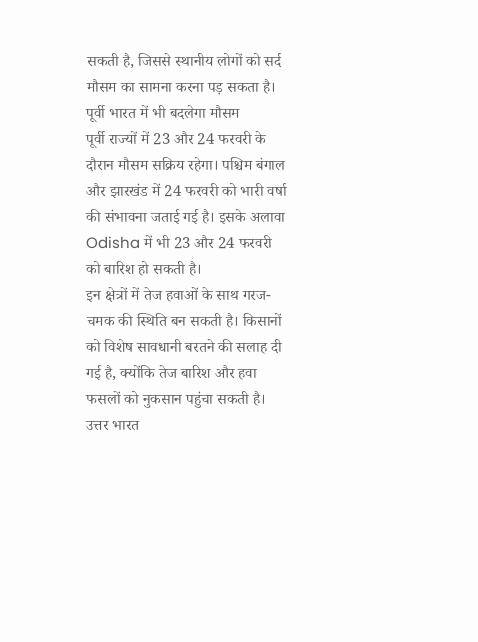सकती है, जिससे स्थानीय लोगों को सर्द मौसम का सामना करना पड़ सकता है।
पूर्वी भारत में भी बदलेगा मौसम
पूर्वी राज्यों में 23 और 24 फरवरी के दौरान मौसम सक्रिय रहेगा। पश्चिम बंगाल और झारखंड में 24 फरवरी को भारी वर्षा की संभावना जताई गई है। इसके अलावा Odisha में भी 23 और 24 फरवरी को बारिश हो सकती है।
इन क्षेत्रों में तेज हवाओं के साथ गरज-चमक की स्थिति बन सकती है। किसानों को विशेष सावधानी बरतने की सलाह दी गई है, क्योंकि तेज बारिश और हवा फसलों को नुकसान पहुंचा सकती है।
उत्तर भारत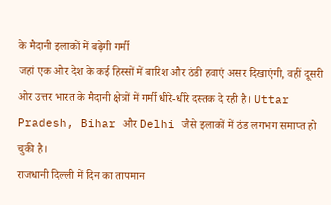के मैदानी इलाकों में बढ़ेगी गर्मी
जहां एक ओर देश के कई हिस्सों में बारिश और ठंडी हवाएं असर दिखाएंगी, वहीं दूसरी ओर उत्तर भारत के मैदानी क्षेत्रों में गर्मी धीरे-धीरे दस्तक दे रही है। Uttar Pradesh, Bihar और Delhi जैसे इलाकों में ठंड लगभग समाप्त हो चुकी है।
राजधानी दिल्ली में दिन का तापमान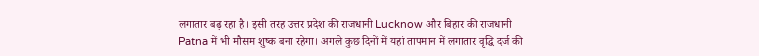लगातार बढ़ रहा है। इसी तरह उत्तर प्रदेश की राजधानी Lucknow और बिहार की राजधानी Patna में भी मौसम शुष्क बना रहेगा। अगले कुछ दिनों में यहां तापमान में लगातार वृद्धि दर्ज की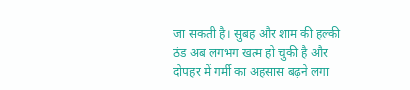जा सकती है। सुबह और शाम की हल्की ठंड अब लगभग खत्म हो चुकी है और दोपहर में गर्मी का अहसास बढ़ने लगा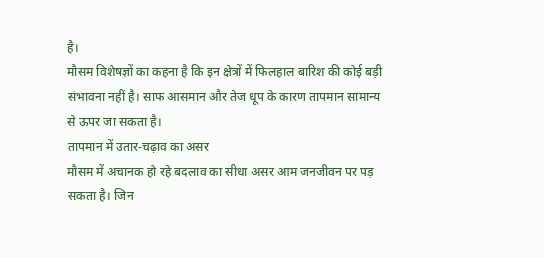है।
मौसम विशेषज्ञों का कहना है कि इन क्षेत्रों में फिलहाल बारिश की कोई बड़ी संभावना नहीं है। साफ आसमान और तेज धूप के कारण तापमान सामान्य से ऊपर जा सकता है।
तापमान में उतार-चढ़ाव का असर
मौसम में अचानक हो रहे बदलाव का सीधा असर आम जनजीवन पर पड़ सकता है। जिन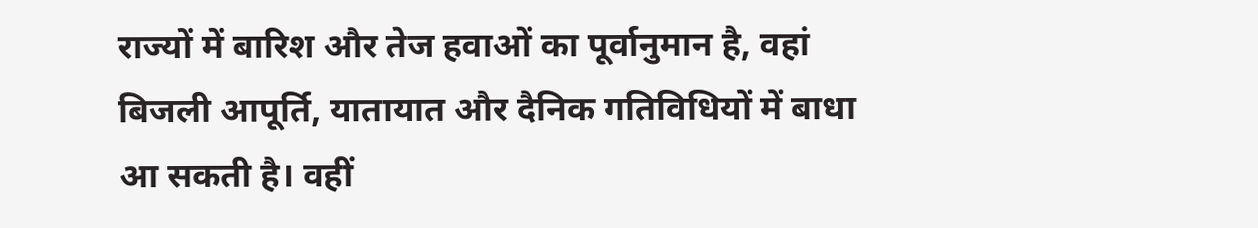राज्यों में बारिश और तेज हवाओं का पूर्वानुमान है, वहां बिजली आपूर्ति, यातायात और दैनिक गतिविधियों में बाधा आ सकती है। वहीं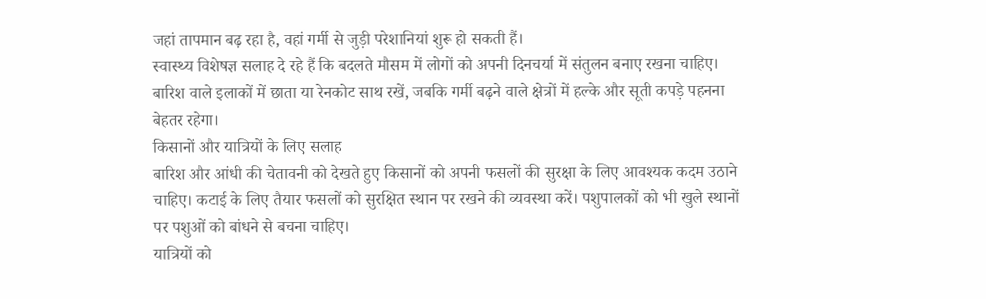जहां तापमान बढ़ रहा है, वहां गर्मी से जुड़ी परेशानियां शुरू हो सकती हैं।
स्वास्थ्य विशेषज्ञ सलाह दे रहे हैं कि बदलते मौसम में लोगों को अपनी दिनचर्या में संतुलन बनाए रखना चाहिए। बारिश वाले इलाकों में छाता या रेनकोट साथ रखें, जबकि गर्मी बढ़ने वाले क्षेत्रों में हल्के और सूती कपड़े पहनना बेहतर रहेगा।
किसानों और यात्रियों के लिए सलाह
बारिश और आंधी की चेतावनी को देखते हुए किसानों को अपनी फसलों की सुरक्षा के लिए आवश्यक कदम उठाने चाहिए। कटाई के लिए तैयार फसलों को सुरक्षित स्थान पर रखने की व्यवस्था करें। पशुपालकों को भी खुले स्थानों पर पशुओं को बांधने से बचना चाहिए।
यात्रियों को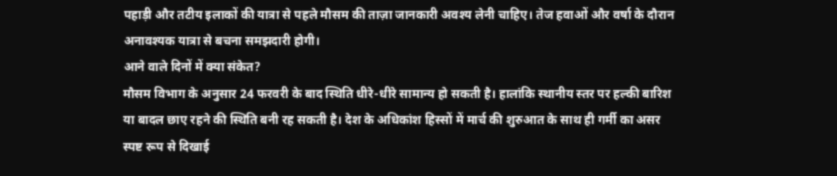पहाड़ी और तटीय इलाकों की यात्रा से पहले मौसम की ताज़ा जानकारी अवश्य लेनी चाहिए। तेज हवाओं और वर्षा के दौरान अनावश्यक यात्रा से बचना समझदारी होगी।
आने वाले दिनों में क्या संकेत?
मौसम विभाग के अनुसार 24 फरवरी के बाद स्थिति धीरे-धीरे सामान्य हो सकती है। हालांकि स्थानीय स्तर पर हल्की बारिश या बादल छाए रहने की स्थिति बनी रह सकती है। देश के अधिकांश हिस्सों में मार्च की शुरुआत के साथ ही गर्मी का असर स्पष्ट रूप से दिखाई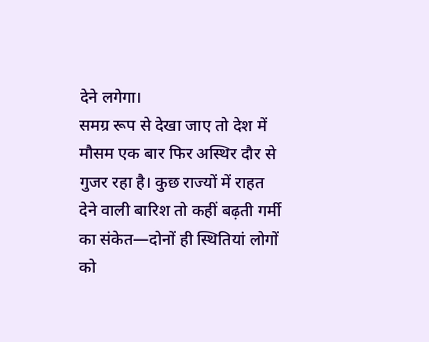देने लगेगा।
समग्र रूप से देखा जाए तो देश में मौसम एक बार फिर अस्थिर दौर से गुजर रहा है। कुछ राज्यों में राहत देने वाली बारिश तो कहीं बढ़ती गर्मी का संकेत—दोनों ही स्थितियां लोगों को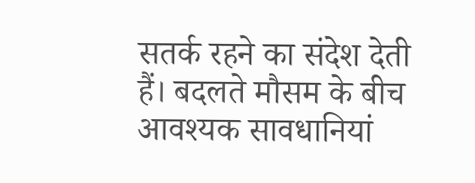सतर्क रहने का संदेश देती हैं। बदलते मौसम के बीच आवश्यक सावधानियां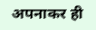अपनाकर ही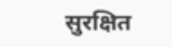सुरक्षित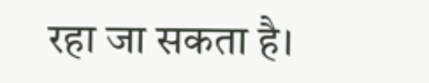रहा जा सकता है।